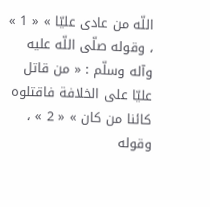اللّه من عادى عليّا » « 1 » ، وقوله صلّى اللّه عليه وآله وسلّم : « من قاتل عليّا على الخلافة فاقتلوه كائنا من كان » « 2 » ، وقوله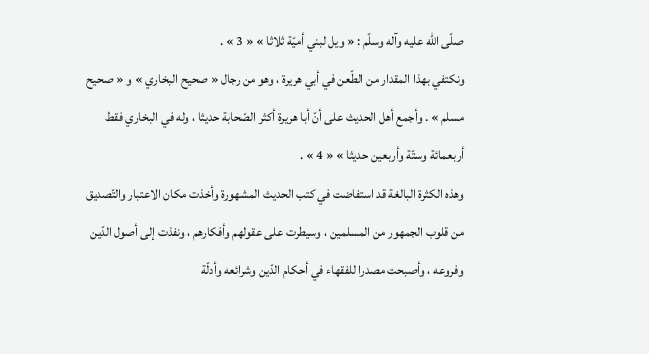صلّى اللّه عليه وآله وسلّم : « ويل لبني أميّة ثلاثا » « 3 » .
ونكتفي بهذا المقدار من الطّعن في أبي هريرة ، وهو من رجال « صحيح البخاري » و « صحيح مسلم » . وأجمع أهل الحديث على أنّ أبا هريرة أكثر الصّحابة حديثا ، وله في البخاري فقط أربعمائة وستّة وأربعين حديثا » « 4 » .
وهذه الكثرة البالغة قد استفاضت في كتب الحديث المشهورة وأخذت مكان الاعتبار والتّصديق من قلوب الجمهور من المسلمين ، وسيطرت على عقولهم وأفكارهم ، ونفذت إلى أصول الدّين وفروعه ، وأصبحت مصدرا للفقهاء في أحكام الدّين وشرائعه وأدلّة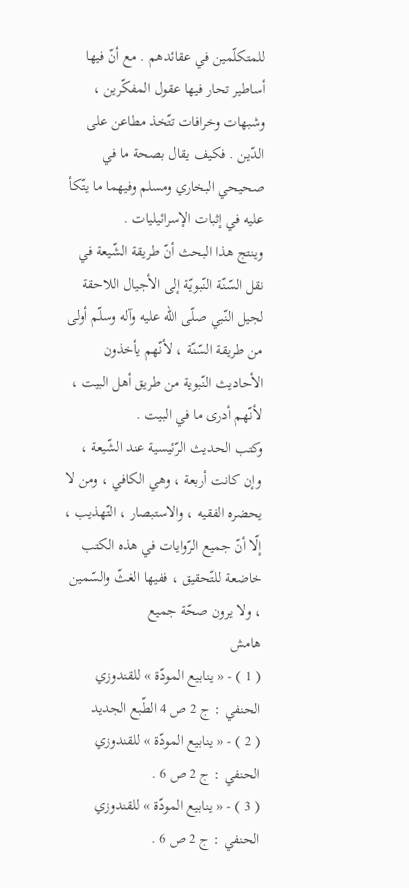للمتكلّمين في عقائدهم . مع أنّ فيها أساطير تحار فيها عقول المفكّرين ، وشبهات وخرافات تتّخذ مطاعن على الدّين . فكيف يقال بصحة ما في صحيحي البخاري ومسلم وفيهما ما يتّكأ عليه في إثبات الإسرائيليات .
وينتج هذا البحث أنّ طريقة الشّيعة في نقل السّنّة النّبويّة إلى الأجيال اللاحقة لجيل النّبي صلّى اللّه عليه وآله وسلّم أولى من طريقة السّنّة ، لأنّهم يأخذون الأحاديث النّبوية من طريق أهل البيت ، لأنّهم أدرى ما في البيت .
وكتب الحديث الرّئيسية عند الشّيعة ، وإن كانت أربعة ، وهي الكافي ، ومن لا يحضره الفقيه ، والاستبصار ، التّهذيب ، إلّا أنّ جميع الرّوايات في هذه الكتب خاضعة للتّحقيق ، ففيها الغثّ والسّمين ، ولا يرون صحّة جميع
هامش
( 1 ) - « ينابيع المودّة » للقندوزي الحنفي : ج 2 ص 4 الطّبع الجديد
( 2 ) - « ينابيع المودّة » للقندوزي الحنفي : ج 2 ص 6 .
( 3 ) - « ينابيع المودّة » للقندوزي الحنفي : ج 2 ص 6 .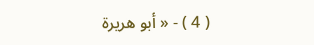( 4 ) - « أبو هريرة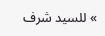» للسيد شرف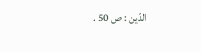الدّين : ص 50 .